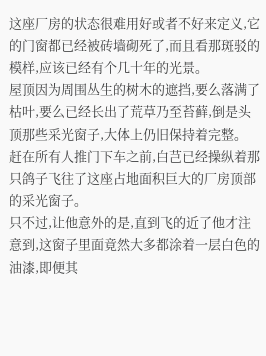这座厂房的状态很难用好或者不好来定义,它的门窗都已经被砖墙砌死了,而且看那斑驳的模样,应该已经有个几十年的光景。
屋顶因为周围丛生的树木的遮挡,要么落满了枯叶,要么已经长出了荒草乃至苔藓,倒是头顶那些采光窗子,大体上仍旧保持着完整。
赶在所有人推门下车之前,白芑已经操纵着那只鸽子飞往了这座占地面积巨大的厂房顶部的采光窗子。
只不过,让他意外的是,直到飞的近了他才注意到,这窗子里面竟然大多都涂着一层白色的油漆,即便其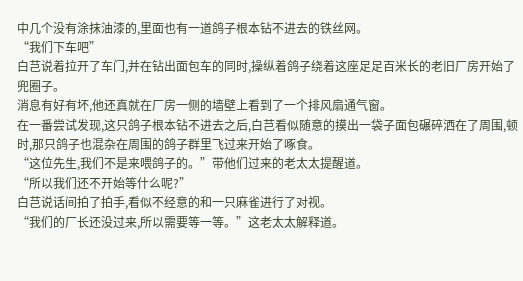中几个没有涂抹油漆的,里面也有一道鸽子根本钻不进去的铁丝网。
“我们下车吧”
白芑说着拉开了车门,并在钻出面包车的同时,操纵着鸽子绕着这座足足百米长的老旧厂房开始了兜圈子。
消息有好有坏,他还真就在厂房一侧的墙壁上看到了一个排风扇通气窗。
在一番尝试发现,这只鸽子根本钻不进去之后,白芑看似随意的摸出一袋子面包碾碎洒在了周围,顿时,那只鸽子也混杂在周围的鸽子群里飞过来开始了啄食。
“这位先生,我们不是来喂鸽子的。”带他们过来的老太太提醒道。
“所以我们还不开始等什么呢?”
白芑说话间拍了拍手,看似不经意的和一只麻雀进行了对视。
“我们的厂长还没过来,所以需要等一等。”这老太太解释道。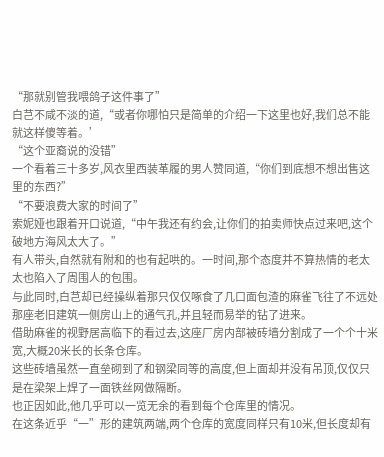“那就别管我喂鸽子这件事了”
白芑不咸不淡的道,“或者你哪怕只是简单的介绍一下这里也好,我们总不能就这样傻等着。’
“这个亚裔说的没错”
一个看着三十多岁,风衣里西装革履的男人赞同道,“你们到底想不想出售这里的东西?”
“不要浪费大家的时间了”
索妮娅也跟着开口说道,“中午我还有约会,让你们的拍卖师快点过来吧,这个破地方海风太大了。”
有人带头,自然就有附和的也有起哄的。一时间,那个态度并不算热情的老太太也陷入了周围人的包围。
与此同时,白芑却已经操纵着那只仅仅啄食了几口面包渣的麻雀飞往了不远处那座老旧建筑一侧房山上的通气孔,并且轻而易举的钻了进来。
借助麻雀的视野居高临下的看过去,这座厂房内部被砖墙分割成了一个个十米宽,大概20米长的长条仓库。
这些砖墙虽然一直垒砌到了和钢梁同等的高度,但上面却并没有吊顶,仅仅只是在梁架上焊了一面铁丝网做隔断。
也正因如此,他几乎可以一览无余的看到每个仓库里的情况。
在这条近乎“一”形的建筑两端,两个仓库的宽度同样只有10米,但长度却有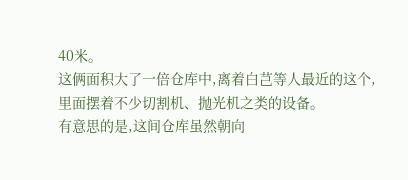40米。
这俩面积大了一倍仓库中,离着白芑等人最近的这个,里面摆着不少切割机、抛光机之类的设备。
有意思的是,这间仓库虽然朝向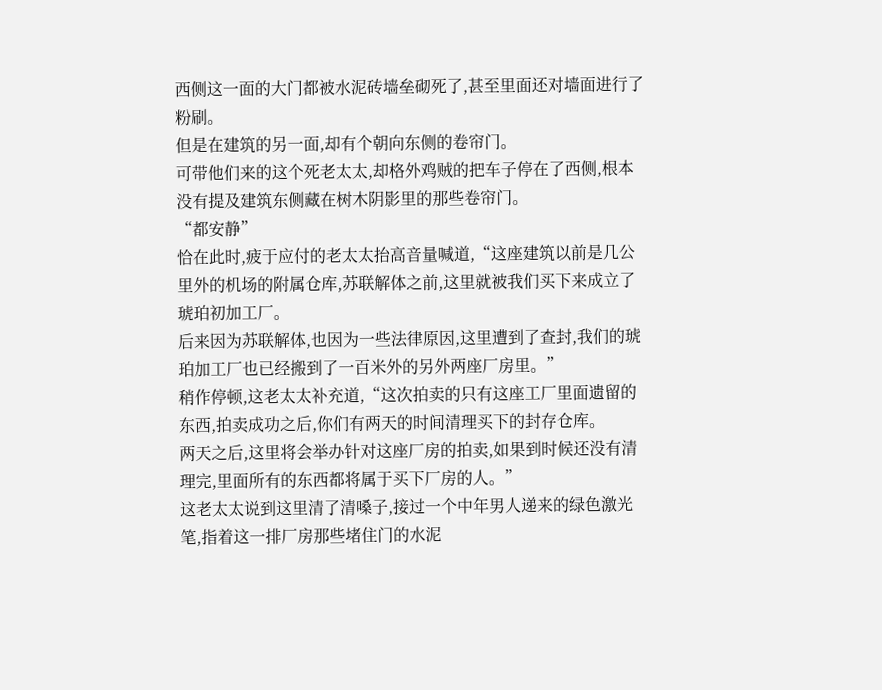西侧这一面的大门都被水泥砖墙垒砌死了,甚至里面还对墙面进行了粉刷。
但是在建筑的另一面,却有个朝向东侧的卷帘门。
可带他们来的这个死老太太,却格外鸡贼的把车子停在了西侧,根本没有提及建筑东侧藏在树木阴影里的那些卷帘门。
“都安静”
恰在此时,疲于应付的老太太抬高音量喊道,“这座建筑以前是几公里外的机场的附属仓库,苏联解体之前,这里就被我们买下来成立了琥珀初加工厂。
后来因为苏联解体,也因为一些法律原因,这里遭到了查封,我们的琥珀加工厂也已经搬到了一百米外的另外两座厂房里。”
稍作停顿,这老太太补充道,“这次拍卖的只有这座工厂里面遗留的东西,拍卖成功之后,你们有两天的时间清理买下的封存仓库。
两天之后,这里将会举办针对这座厂房的拍卖,如果到时候还没有清理完,里面所有的东西都将属于买下厂房的人。”
这老太太说到这里清了清嗓子,接过一个中年男人递来的绿色激光笔,指着这一排厂房那些堵住门的水泥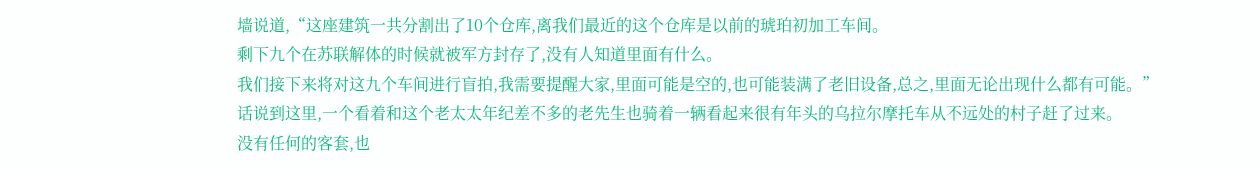墙说道,“这座建筑一共分割出了10个仓库,离我们最近的这个仓库是以前的琥珀初加工车间。
剩下九个在苏联解体的时候就被军方封存了,没有人知道里面有什么。
我们接下来将对这九个车间进行盲拍,我需要提醒大家,里面可能是空的,也可能装满了老旧设备,总之,里面无论出现什么都有可能。”
话说到这里,一个看着和这个老太太年纪差不多的老先生也骑着一辆看起来很有年头的乌拉尔摩托车从不远处的村子赶了过来。
没有任何的客套,也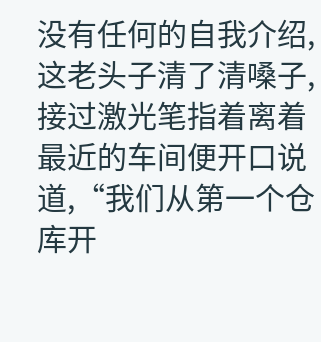没有任何的自我介绍,这老头子清了清嗓子,接过激光笔指着离着最近的车间便开口说道,“我们从第一个仓库开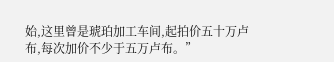始,这里曾是琥珀加工车间,起拍价五十万卢布,每次加价不少于五万卢布。”